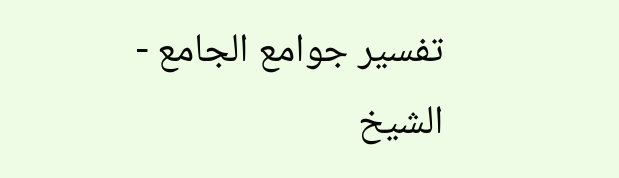تفسير جوامع الجامع - الشيخ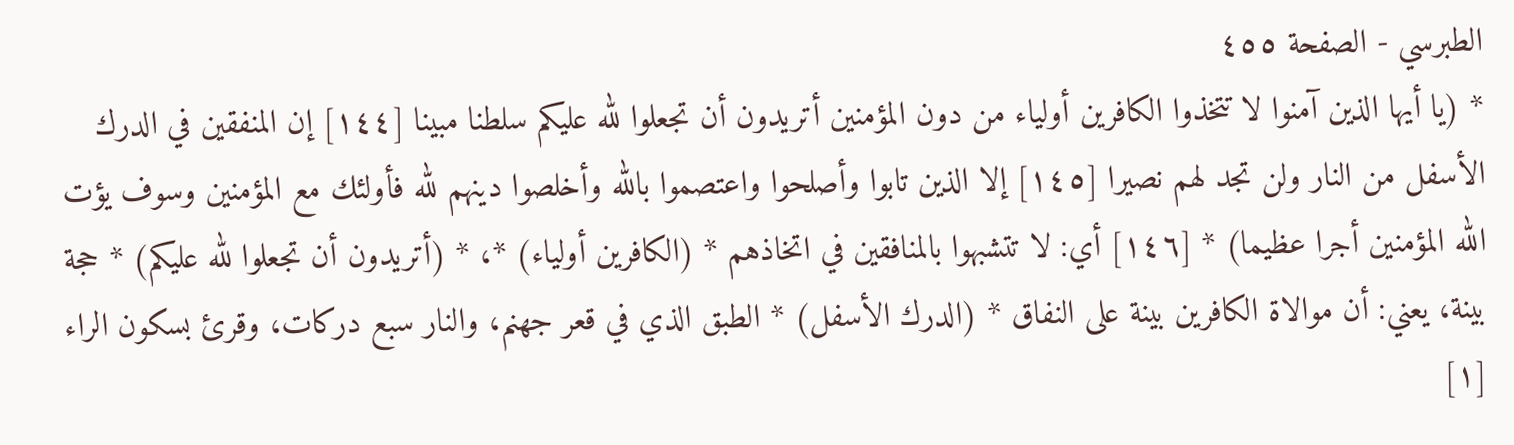الطبرسي - الصفحة ٤٥٥
* (يا أيها الذين آمنوا لا تتخذوا الكافرين أولياء من دون المؤمنين أتريدون أن تجعلوا لله عليكم سلطنا مبينا [١٤٤] إن المنفقين في الدرك الأسفل من النار ولن تجد لهم نصيرا [١٤٥] إلا الذين تابوا وأصلحوا واعتصموا بالله وأخلصوا دينهم لله فأولئك مع المؤمنين وسوف يؤت الله المؤمنين أجرا عظيما) * [١٤٦] أي: لا تتشبهوا بالمنافقين في اتخاذهم * (الكافرين أولياء) *، * (أتريدون أن تجعلوا لله عليكم) * حجة بينة، يعني: أن موالاة الكافرين بينة على النفاق * (الدرك الأسفل) * الطبق الذي في قعر جهنم، والنار سبع دركات، وقرئ بسكون الراء [١]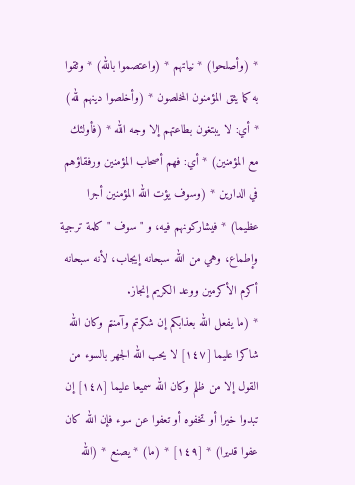* (وأصلحوا) * نياتهم * (واعتصموا بالله) * وثقوا به كما يثق المؤمنون المخلصون * (وأخلصوا دينهم لله) * أي: لا يبتغون بطاعتهم إلا وجه الله * (فأولئك مع المؤمنين) * أي: فهم أصحاب المؤمنين ورفقاؤهم في الدارين * (وسوف يؤت الله المؤمنين أجرا عظيما) * فيشاركونهم فيه، و " سوف " كلمة ترجية وإطماع، وهي من الله سبحانه إيجاب، لأنه سبحانه أكرم الأكرمين ووعد الكريم إنجاز.
* (ما يفعل الله بعذابكم إن شكرتم وآمنتم وكان الله شاكرا عليما [١٤٧] لا يحب الله الجهر بالسوء من القول إلا من ظلم وكان الله سميعا عليما [١٤٨] إن تبدوا خيرا أو تخفوه أو تعفوا عن سوء فإن الله كان عفوا قديرا) * [١٤٩] * (ما) * يصنع * (الله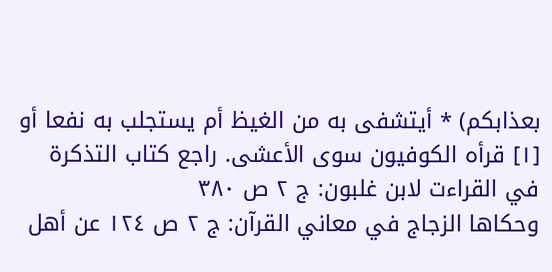بعذابكم) * أيتشفى به من الغيظ أم يستجلب به نفعا أو
[١] قرأه الكوفيون سوى الأعشى. راجع كتاب التذكرة في القراءت لابن غلبون: ج ٢ ص ٣٨٠
وحكاها الزجاج في معاني القرآن: ج ٢ ص ١٢٤ عن أهل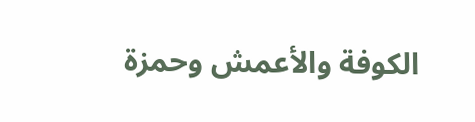الكوفة والأعمش وحمزة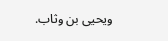ويحيى بن وثاب.